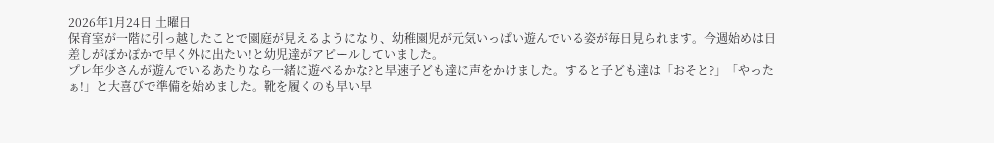2026年1月24日 土曜日
保育室が一階に引っ越したことで園庭が見えるようになり、幼稚園児が元気いっぱい遊んでいる姿が毎日見られます。今週始めは日差しがぽかぽかで早く外に出たい!と幼児達がアピールしていました。
プレ年少さんが遊んでいるあたりなら一緒に遊べるかな?と早速子ども達に声をかけました。すると子ども達は「おそと?」「やったぁ!」と大喜びで準備を始めました。靴を履くのも早い早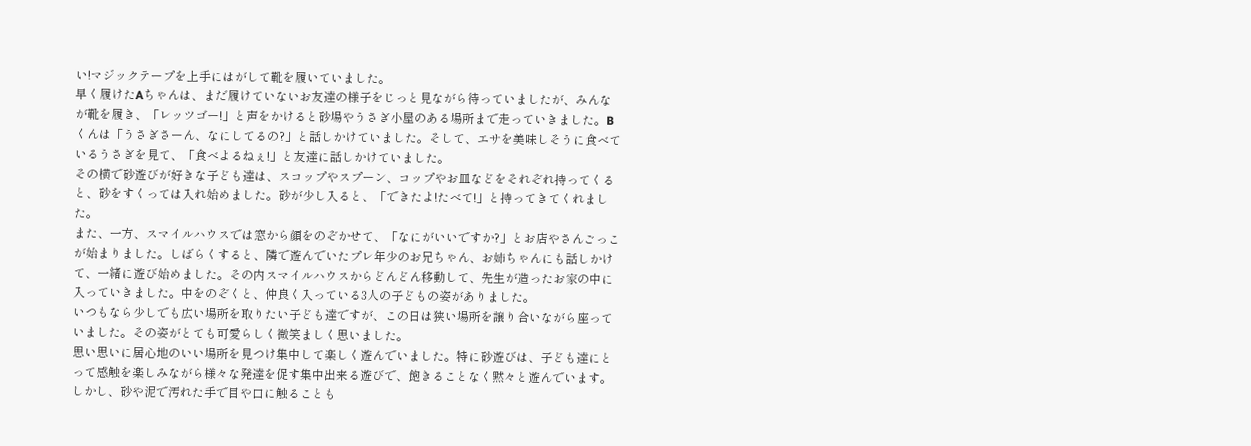い!マジックテープを上手にはがして靴を履いていました。
早く履けたAちゃんは、まだ履けていないお友達の様子をじっと見ながら待っていましたが、みんなが靴を履き、「レッツゴー!」と声をかけると砂場やうさぎ小屋のある場所まで走っていきました。Bくんは「うさぎさーん、なにしてるの?」と話しかけていました。そして、エサを美味しそうに食べているうさぎを見て、「食べよるねぇ!」と友達に話しかけていました。
その横で砂遊びが好きな子ども達は、スコップやスプーン、コップやお皿などをそれぞれ持ってくると、砂をすくっては入れ始めました。砂が少し入ると、「できたよ!たべて!」と持ってきてくれました。
また、一方、スマイルハウスでは窓から顔をのぞかせて、「なにがいいですか?」とお店やさんごっこが始まりました。しばらくすると、隣で遊んでいたプレ年少のお兄ちゃん、お姉ちゃんにも話しかけて、一緒に遊び始めました。その内スマイルハウスからどんどん移動して、先生が造ったお家の中に入っていきました。中をのぞくと、仲良く入っている3人の子どもの姿がありました。
いつもなら少しでも広い場所を取りたい子ども達ですが、この日は狭い場所を譲り合いながら座っていました。その姿がとても可愛らしく微笑ましく思いました。
思い思いに居心地のいい場所を見つけ集中して楽しく遊んでいました。特に砂遊びは、子ども達にとって感触を楽しみながら様々な発達を促す集中出来る遊びで、飽きることなく黙々と遊んでいます。しかし、砂や泥で汚れた手で目や口に触ることも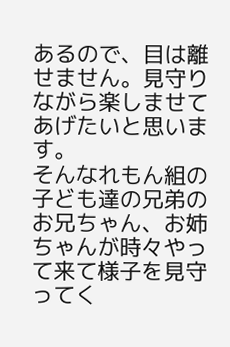あるので、目は離せません。見守りながら楽しませてあげたいと思います。
そんなれもん組の子ども達の兄弟のお兄ちゃん、お姉ちゃんが時々やって来て様子を見守ってく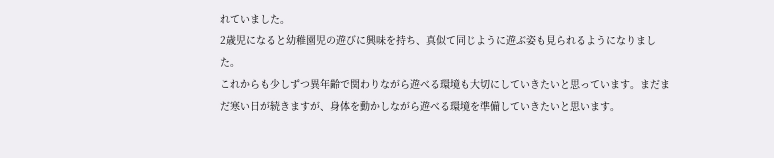れていました。
2歳児になると幼稚園児の遊びに興味を持ち、真似て同じように遊ぶ姿も見られるようになりました。
これからも少しずつ異年齢で関わりながら遊べる環境も大切にしていきたいと思っています。まだまだ寒い日が続きますが、身体を動かしながら遊べる環境を準備していきたいと思います。